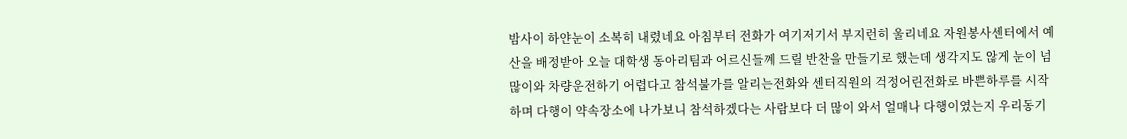밤사이 하얀눈이 소복히 내렸네요 아침부터 전화가 여기저기서 부지런히 울리네요 자원봉사센터에서 예산을 배정받아 오늘 대학생 동아리팀과 어르신들꼐 드릴 반찬을 만들기로 했는데 생각지도 않게 눈이 넘많이와 차량운전하기 어렵다고 참석불가를 알리는전화와 센터직원의 걱정어린전화로 바쁜하루를 시작하며 다행이 약속장소에 나가보니 참석하겠다는 사람보다 더 많이 와서 얼매나 다행이였는지 우리동기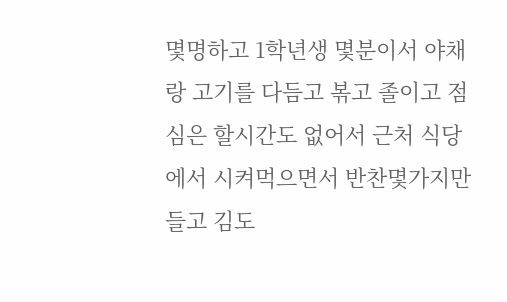몇명하고 1학년생 몇분이서 야채랑 고기를 다듬고 볶고 졸이고 점심은 할시간도 없어서 근처 식당에서 시켜먹으면서 반찬몇가지만들고 김도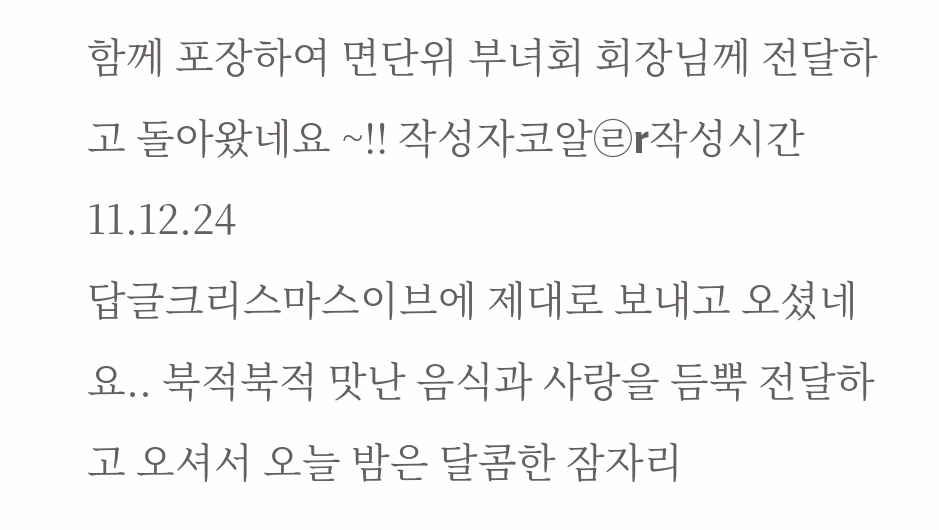함께 포장하여 면단위 부녀회 회장님께 전달하고 돌아왔네요 ~!! 작성자코알㉣r작성시간11.12.24
답글크리스마스이브에 제대로 보내고 오셨네요.. 북적북적 맛난 음식과 사랑을 듬뿍 전달하고 오셔서 오늘 밤은 달콤한 잠자리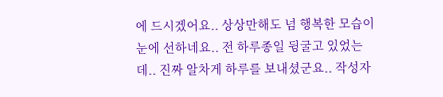에 드시겠어요.. 상상만해도 넘 행복한 모습이 눈에 선하네요.. 전 하루종일 뒹굴고 있었는데.. 진짜 알차게 하루를 보내셨군요.. 작성자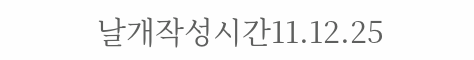날개작성시간11.12.25